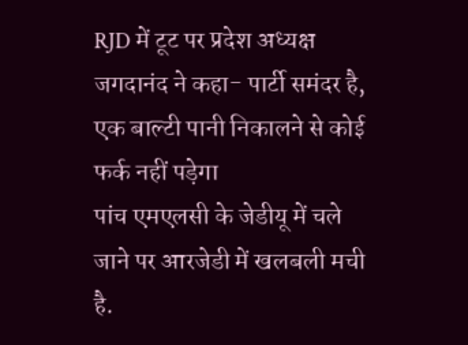RJD में टूट पर प्रदेश अध्यक्ष जगदानंद ने कहा- पार्टी समंदर है, एक बाल्टी पानी निकालने से कोई फर्क नहीं पड़ेगा
पांच एमएलसी के जेडीयू में चले जाने पर आरजेडी में खलबली मची है.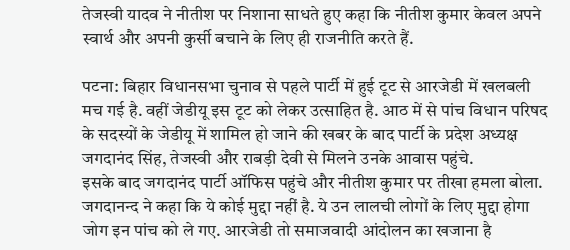तेजस्वी यादव ने नीतीश पर निशाना साधते हुए कहा कि नीतीश कुमार केवल अपने स्वार्थ और अपनी कुर्सी बचाने के लिए ही राजनीति करते हैं.

पटना: बिहार विधानसभा चुनाव से पहले पार्टी में हुई टूट से आरजेडी में खलबली मच गई है. वहीं जेडीयू इस टूट को लेकर उत्साहित है. आठ में से पांच विधान परिषद के सदस्यों के जेडीयू में शामिल हो जाने की खबर के बाद पार्टी के प्रदेश अध्यक्ष जगदानंद सिंह, तेजस्वी और राबड़ी देवी से मिलने उनके आवास पहुंचे.
इसके बाद जगदानंद पार्टी ऑफिस पहुंचे और नीतीश कुमार पर तीखा हमला बोला. जगदानन्द ने कहा कि ये कोई मुद्दा नहीं है. ये उन लालची लोगों के लिए मुद्दा होगा जोग इन पांच को ले गए. आरजेडी तो समाजवादी आंदोलन का खजाना है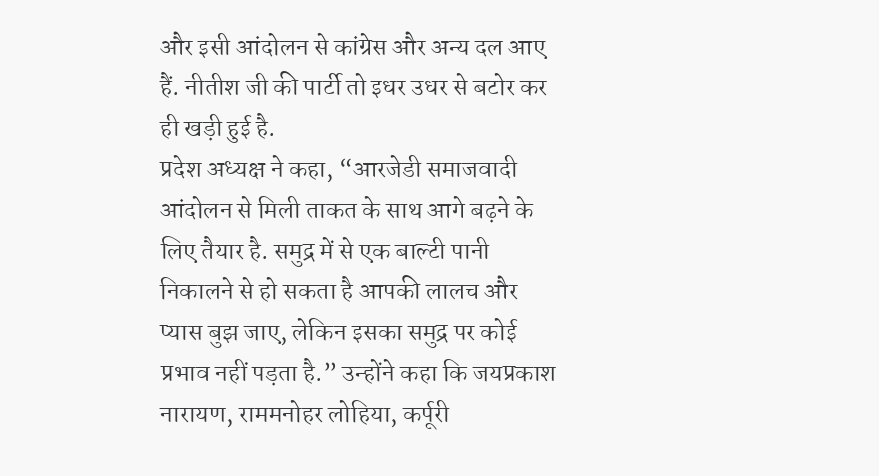और इसी आंदोलन से कांग्रेस और अन्य दल आए हैं. नीतीश जी की पार्टी तो इधर उधर से बटोर कर ही खड़ी हुई है.
प्रदेश अध्यक्ष ने कहा, “आरजेडी समाजवादी आंदोलन से मिली ताकत के साथ आगे बढ़ने के लिए तैयार है. समुद्र में से एक बाल्टी पानी निकालने से हो सकता है आपकी लालच और प्यास बुझ जाए, लेकिन इसका समुद्र पर कोई प्रभाव नहीं पड़ता है.” उन्होंने कहा कि जयप्रकाश नारायण, राममनोहर लोहिया, कर्पूरी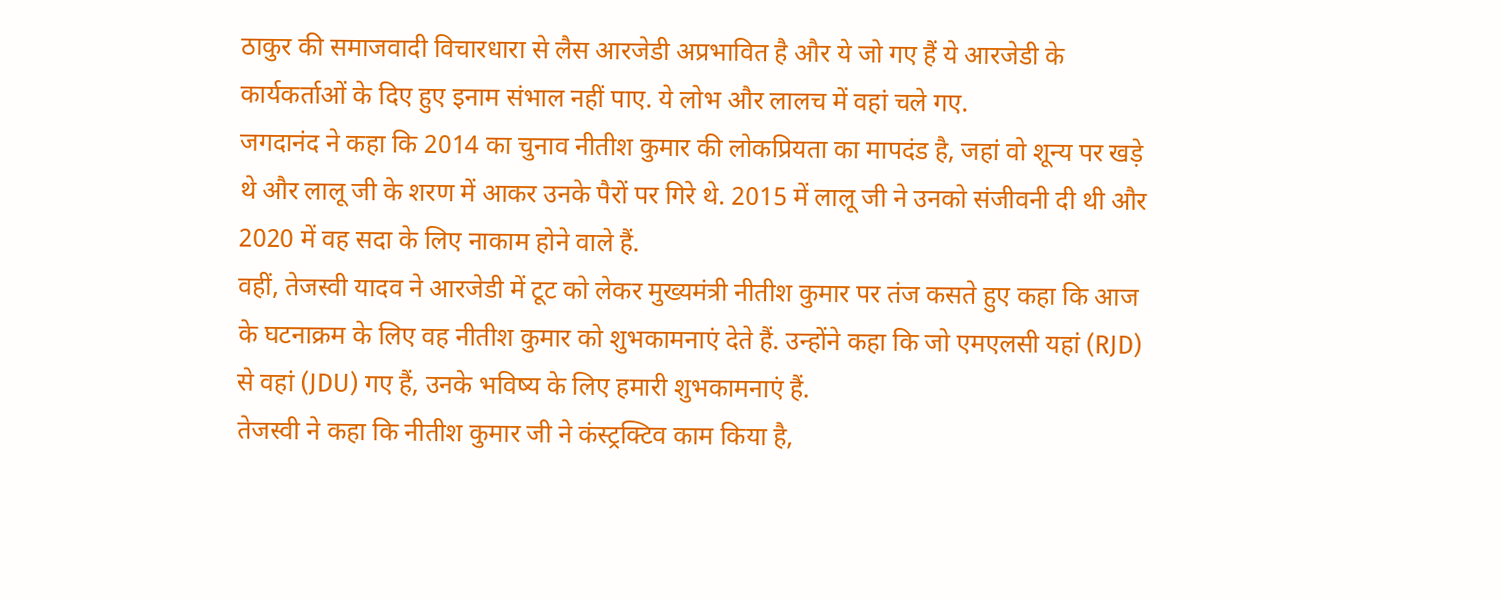ठाकुर की समाजवादी विचारधारा से लैस आरजेडी अप्रभावित है और ये जो गए हैं ये आरजेडी के कार्यकर्ताओं के दिए हुए इनाम संभाल नहीं पाए. ये लोभ और लालच में वहां चले गए.
जगदानंद ने कहा कि 2014 का चुनाव नीतीश कुमार की लोकप्रियता का मापदंड है, जहां वो शून्य पर खड़े थे और लालू जी के शरण में आकर उनके पैरों पर गिरे थे. 2015 में लालू जी ने उनको संजीवनी दी थी और 2020 में वह सदा के लिए नाकाम होने वाले हैं.
वहीं, तेजस्वी यादव ने आरजेडी में टूट को लेकर मुख्यमंत्री नीतीश कुमार पर तंज कसते हुए कहा कि आज के घटनाक्रम के लिए वह नीतीश कुमार को शुभकामनाएं देते हैं. उन्होंने कहा कि जो एमएलसी यहां (RJD) से वहां (JDU) गए हैं, उनके भविष्य के लिए हमारी शुभकामनाएं हैं.
तेजस्वी ने कहा कि नीतीश कुमार जी ने कंस्ट्रक्टिव काम किया है,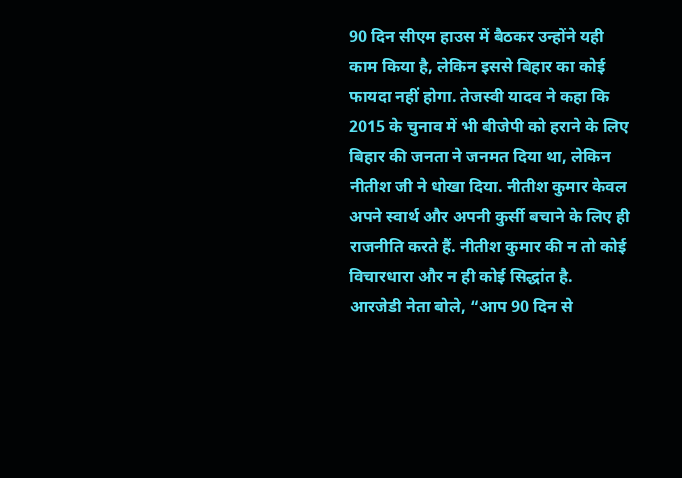90 दिन सीएम हाउस में बैठकर उन्होंने यही काम किया है, लेकिन इससे बिहार का कोई फायदा नहीं होगा. तेजस्वी यादव ने कहा कि 2015 के चुनाव में भी बीजेपी को हराने के लिए बिहार की जनता ने जनमत दिया था, लेकिन नीतीश जी ने धोखा दिया. नीतीश कुमार केवल अपने स्वार्थ और अपनी कुर्सी बचाने के लिए ही राजनीति करते हैं. नीतीश कुमार की न तो कोई विचारधारा और न ही कोई सिद्धांत है.
आरजेडी नेता बोले, “आप 90 दिन से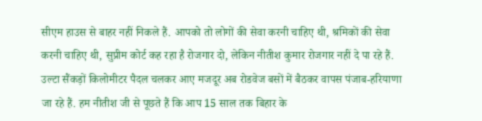सीएम हाउस से बाहर नहीं निकले हैं. आपको तो लोगों की सेवा करनी चाहिए थी, श्रमिकों की सेवा करनी चाहिए थी, सुप्रीम कोर्ट कह रहा है रोजगार दो, लेकिन नीतीश कुमार रोजगार नहीं दे पा रहे हैं. उल्टा सैंकड़ों किलोमीटर पैदल चलकर आए मजदूर अब रोडवेज बसों में बैठकर वापस पंजाब-हरियाणा जा रहे हैं. हम नीतीश जी से पूछते हैं कि आप 15 साल तक बिहार के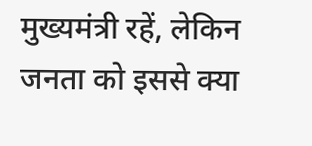मुख्यमंत्री रहें, लेकिन जनता को इससे क्या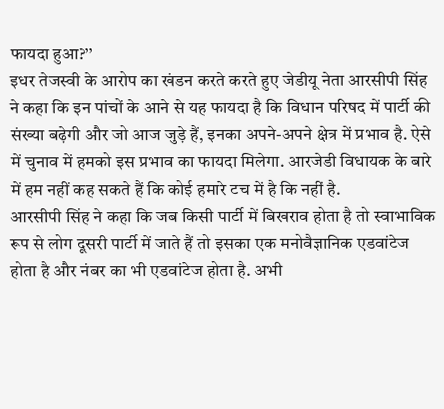फायदा हुआ?’’
इधर तेजस्वी के आरोप का खंडन करते करते हुए जेडीयू नेता आरसीपी सिंह ने कहा कि इन पांचों के आने से यह फायदा है कि विधान परिषद में पार्टी की संख्या बढ़ेगी और जो आज जुड़े हैं, इनका अपने-अपने क्षेत्र में प्रभाव है. ऐसे में चुनाव में हमको इस प्रभाव का फायदा मिलेगा. आरजेडी विधायक के बारे में हम नहीं कह सकते हैं कि कोई हमारे टच में है कि नहीं है.
आरसीपी सिंह ने कहा कि जब किसी पार्टी में बिखराव होता है तो स्वाभाविक रूप से लोग दूसरी पार्टी में जाते हैं तो इसका एक मनोवैज्ञानिक एडवांटेज होता है और नंबर का भी एडवांटेज होता है. अभी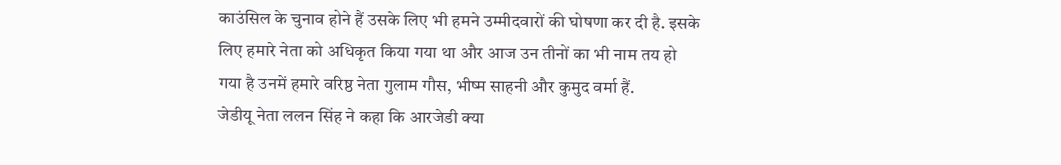काउंसिल के चुनाव होने हैं उसके लिए भी हमने उम्मीदवारों की घोषणा कर दी है. इसके लिए हमारे नेता को अधिकृत किया गया था और आज उन तीनों का भी नाम तय हो गया है उनमें हमारे वरिष्ठ नेता गुलाम गौस, भीष्म साहनी और कुमुद वर्मा हैं.
जेडीयू नेता ललन सिंह ने कहा कि आरजेडी क्या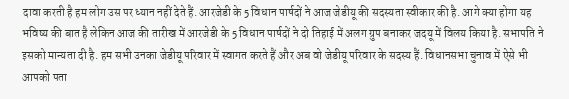दावा करती है हम लोग उस पर ध्यान नहीं देते हैं. आरजेडी के 5 विधान पार्षदों ने आज जेडीयू की सदस्यता स्वीकार की है. आगे क्या होगा यह भविष्य की बात है लेकिन आज की तारीख में आरजेडी के 5 विधान पार्षदों ने दो तिहाई में अलग ग्रुप बनाकर जदयू में विलय किया है. सभापति ने इसको मान्यता दी है. हम सभी उनका जेडीयू परिवार में स्वागत करते हैं और अब वो जेडीयू परिवार के सदस्य हैं. विधानसभा चुनाव में ऐसे भी आपको पता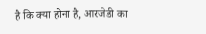है कि क्या होना है, आरजेडी का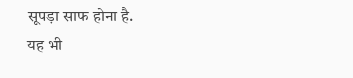सूपड़ा साफ होना है.
यह भी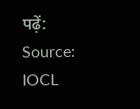पढ़ें:
Source: IOCL